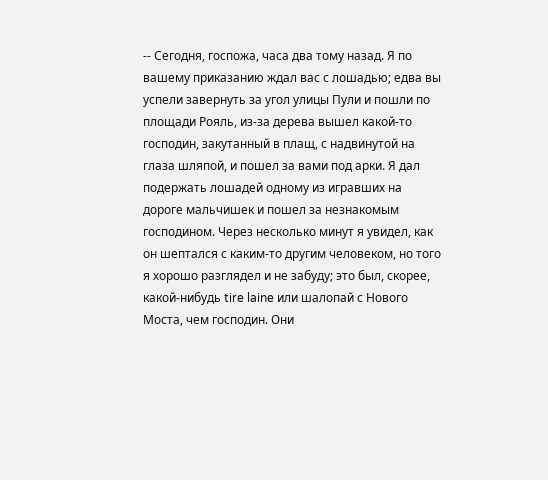-- Сегодня, госпожа, часа два тому назад. Я по вашему приказанию ждал вас с лошадью; едва вы успели завернуть за угол улицы Пули и пошли по площади Рояль, из-за дерева вышел какой-то господин, закутанный в плащ, с надвинутой на глаза шляпой, и пошел за вами под арки. Я дал подержать лошадей одному из игравших на дороге мальчишек и пошел за незнакомым господином. Через несколько минут я увидел, как он шептался с каким-то другим человеком, но того я хорошо разглядел и не забуду; это был, скорее, какой-нибудь tire laine или шалопай с Нового Моста, чем господин. Они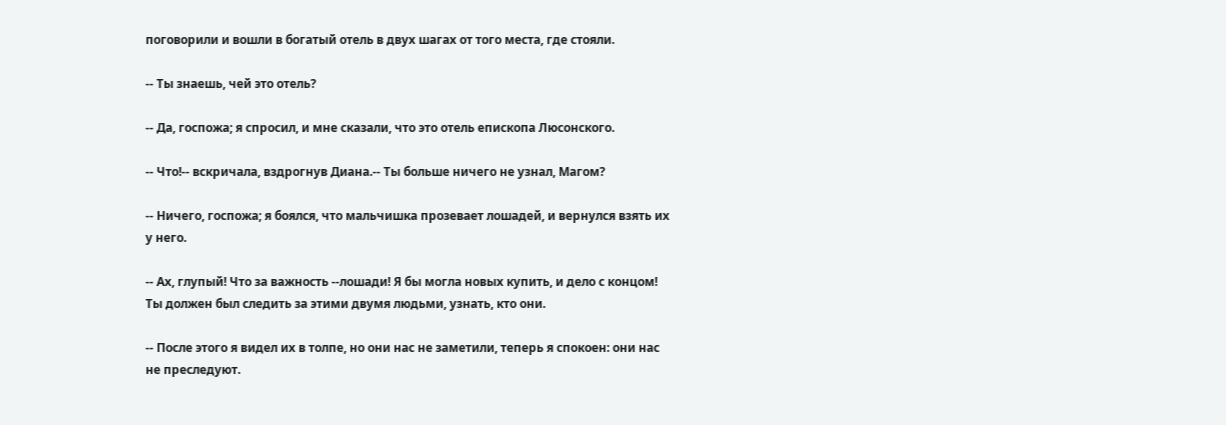поговорили и вошли в богатый отель в двух шагах от того места, где стояли.

-- Ты знаешь, чей это отель?

-- Да, госпожа; я спросил, и мне сказали, что это отель епископа Люсонского.

-- Что!-- вскричала, вздрогнув Диана.-- Ты больше ничего не узнал, Магом?

-- Ничего, госпожа; я боялся, что мальчишка прозевает лошадей, и вернулся взять их у него.

-- Ах, глупый! Что за важность --лошади! Я бы могла новых купить, и дело с концом! Ты должен был следить за этими двумя людьми, узнать, кто они.

-- После этого я видел их в толпе, но они нас не заметили, теперь я спокоен: они нас не преследуют.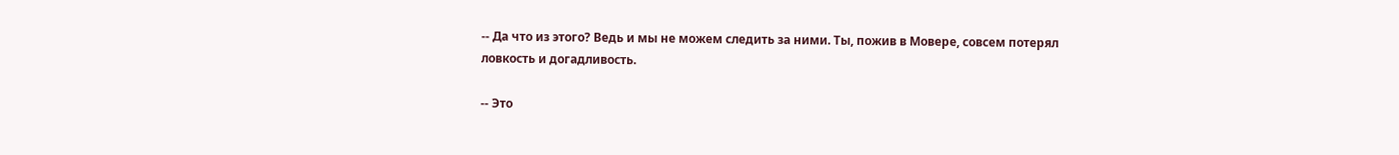-- Да что из этого? Ведь и мы не можем следить за ними. Ты, пожив в Мовере, совсем потерял ловкость и догадливость.

-- Это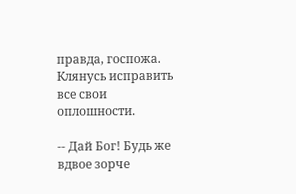правда, госпожа. Клянусь исправить все свои оплошности.

-- Дай Бог! Будь же вдвое зорче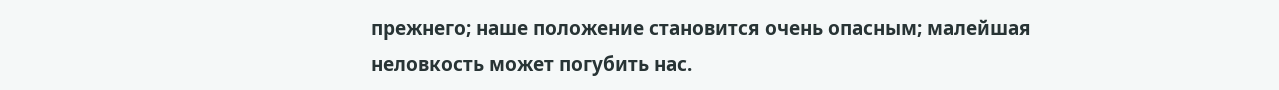прежнего; наше положение становится очень опасным; малейшая неловкость может погубить нас.